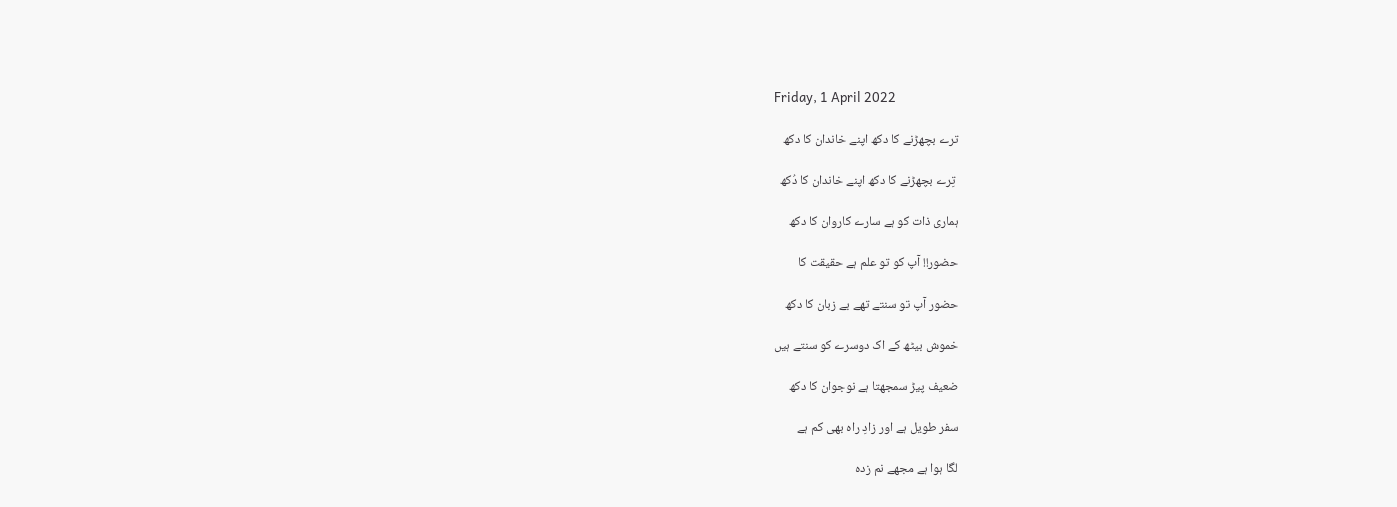Friday, 1 April 2022

ترے بچھڑنے کا دکھ اپنے خاندان کا دکھ

 تِرے بچھڑنے کا دکھ اپنے خاندان کا دُکھ

ہماری ذات کو ہے سارے کاروان کا دکھ

حضور!! آپ کو تو علم ہے حقیقت کا

حضور آپ تو سنتے تھے بے زبان کا دکھ

خموش بیٹھ کے اک دوسرے کو سنتے ہیں

ضعیف پیڑ سمجھتا ہے نوجوان کا دکھ

سفر طویل ہے اور زادِ راہ بھی کم ہے

لگا ہوا ہے مجھے نم زدہ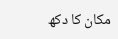مکان کا دکھ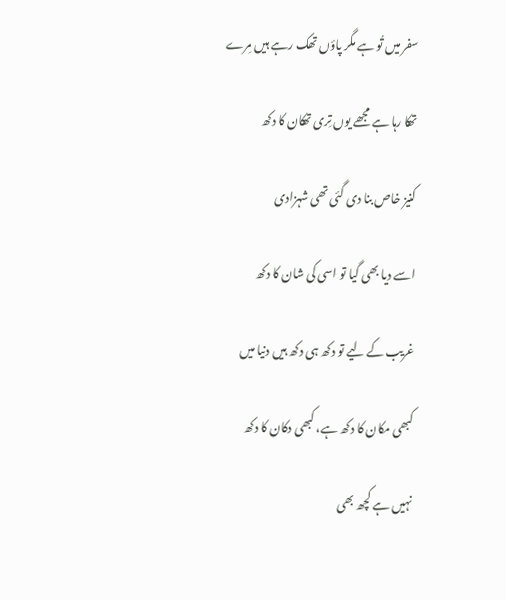سفر میں تُو ہے مگر پاؤں تھک رہے ہیں مِرے

تھکا رہا ہے مجھے یوں تِری تھکان کا دکھ

کنیز خاص بنا دی گئی تھی شہزادی

اسے دیا بھی گیا تو اسی کی شان کا دکھ

غریب کے لیے تو دکھ ہی دکھ ہیں دنیا میں

کبھی مکان کا دکھ ہے، کبھی دکان کا دکھ

نہیں ہے کچھ بھی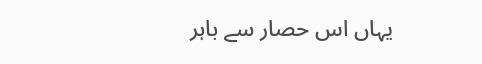یہاں اس حصار سے باہر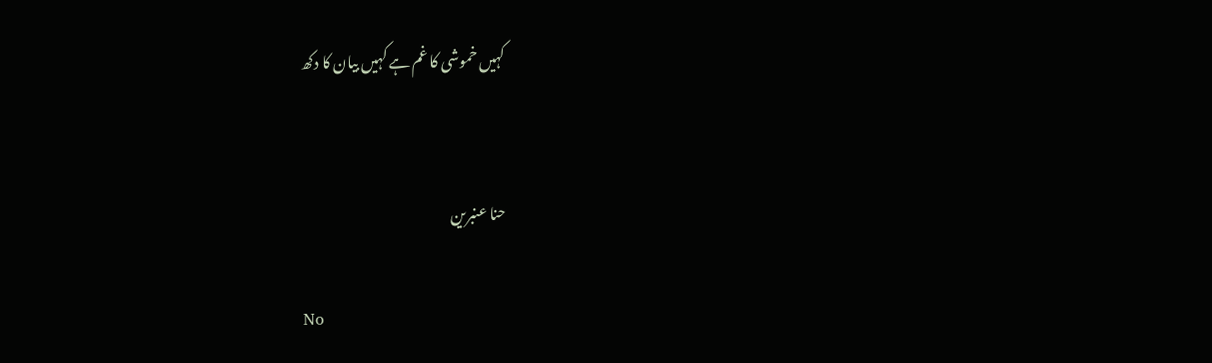کہیں خموشی کا غم ہے کہیں بیان کا دکھ


حنا عنبرین

No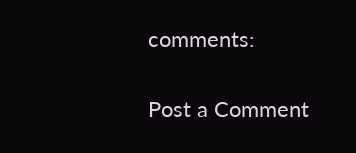comments:

Post a Comment